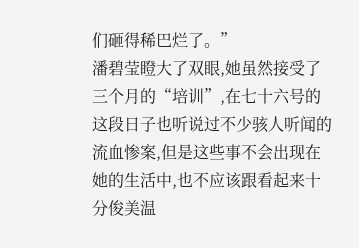们砸得稀巴烂了。”
潘碧莹瞪大了双眼,她虽然接受了三个月的“培训”,在七十六号的这段日子也听说过不少骇人听闻的流血惨案,但是这些事不会出现在她的生活中,也不应该跟看起来十分俊美温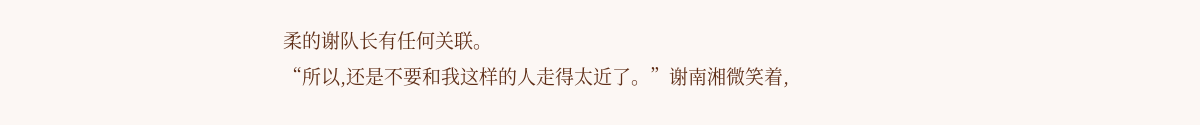柔的谢队长有任何关联。
“所以,还是不要和我这样的人走得太近了。”谢南湘微笑着,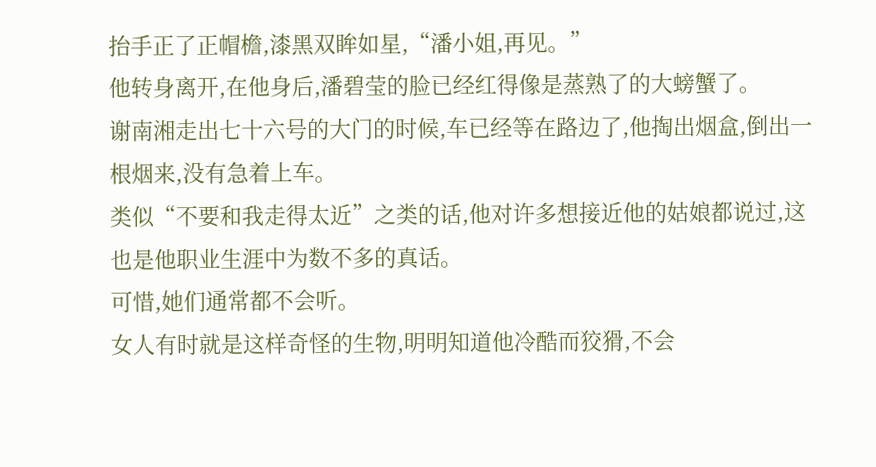抬手正了正帽檐,漆黑双眸如星,“潘小姐,再见。”
他转身离开,在他身后,潘碧莹的脸已经红得像是蒸熟了的大螃蟹了。
谢南湘走出七十六号的大门的时候,车已经等在路边了,他掏出烟盒,倒出一根烟来,没有急着上车。
类似“不要和我走得太近”之类的话,他对许多想接近他的姑娘都说过,这也是他职业生涯中为数不多的真话。
可惜,她们通常都不会听。
女人有时就是这样奇怪的生物,明明知道他冷酷而狡猾,不会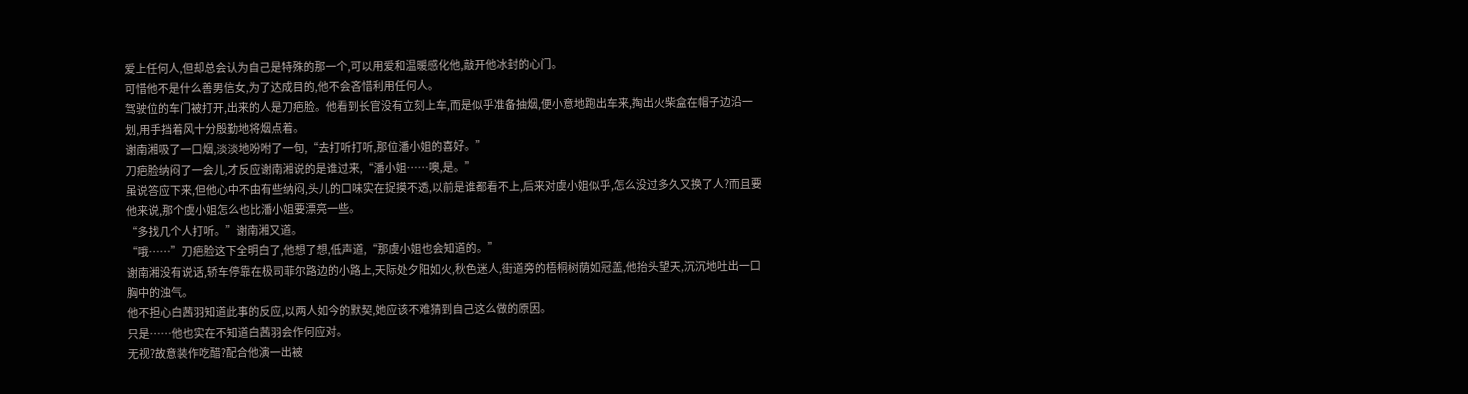爱上任何人,但却总会认为自己是特殊的那一个,可以用爱和温暖感化他,敲开他冰封的心门。
可惜他不是什么善男信女,为了达成目的,他不会吝惜利用任何人。
驾驶位的车门被打开,出来的人是刀疤脸。他看到长官没有立刻上车,而是似乎准备抽烟,便小意地跑出车来,掏出火柴盒在帽子边沿一划,用手挡着风十分殷勤地将烟点着。
谢南湘吸了一口烟,淡淡地吩咐了一句,“去打听打听,那位潘小姐的喜好。”
刀疤脸纳闷了一会儿,才反应谢南湘说的是谁过来,“潘小姐……噢,是。”
虽说答应下来,但他心中不由有些纳闷,头儿的口味实在捉摸不透,以前是谁都看不上,后来对虞小姐似乎,怎么没过多久又换了人?而且要他来说,那个虞小姐怎么也比潘小姐要漂亮一些。
“多找几个人打听。”谢南湘又道。
“哦……”刀疤脸这下全明白了,他想了想,低声道,“那虞小姐也会知道的。”
谢南湘没有说话,轿车停靠在极司菲尔路边的小路上,天际处夕阳如火,秋色迷人,街道旁的梧桐树荫如冠盖,他抬头望天,沉沉地吐出一口胸中的浊气。
他不担心白茜羽知道此事的反应,以两人如今的默契,她应该不难猜到自己这么做的原因。
只是……他也实在不知道白茜羽会作何应对。
无视?故意装作吃醋?配合他演一出被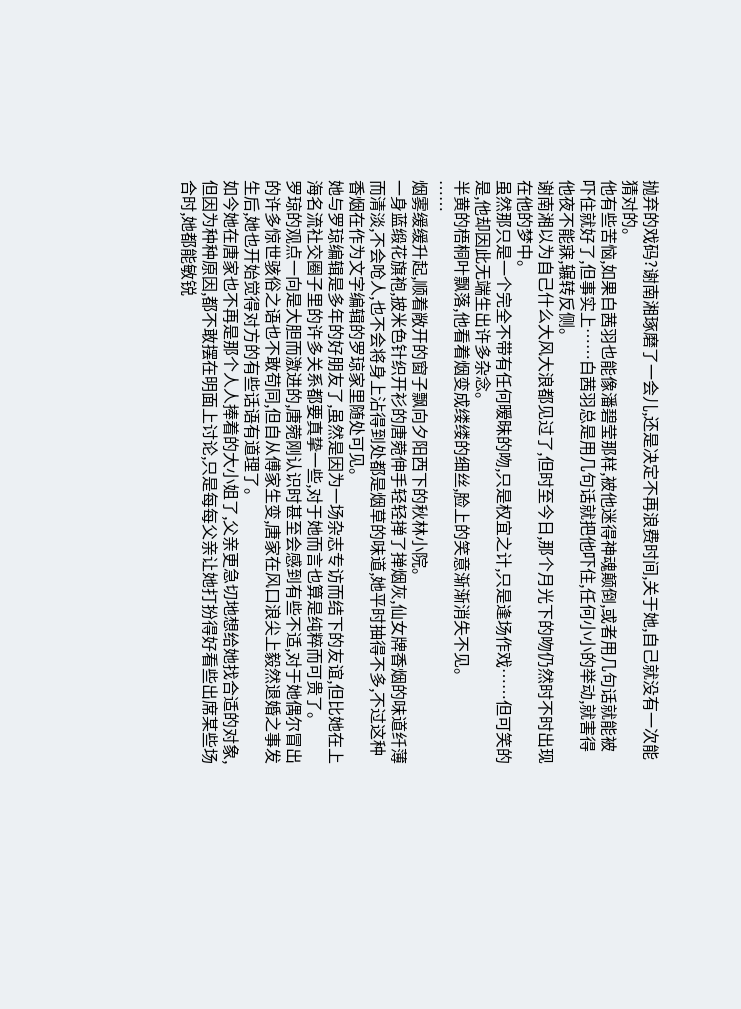抛弃的戏码?谢南湘琢磨了一会儿,还是决定不再浪费时间,关于她,自己就没有一次能猜对的。
他有些苦恼,如果白茜羽也能像潘碧莹那样,被他迷得神魂颠倒,或者用几句话就能被吓住就好了,但事实上……白茜羽总是用几句话就把他吓住,任何小小的举动,就害得他夜不能寐,辗转反侧。
谢南湘以为自己什么大风大浪都见过了,但时至今日,那个月光下的吻仍然时不时出现在他的梦中。
虽然那只是一个完全不带有任何暧昧的吻,只是权宜之计,只是逢场作戏……但可笑的是,他却因此无端生出许多杂念。
半黄的梧桐叶飘落,他看着烟变成缕缕的细丝,脸上的笑意渐渐消失不见。
……
烟雾缓缓升起,顺着敞开的窗子飘向夕阳西下的秋林小院。
一身蓝缎花旗袍,披米色针织开衫的唐菀伸手轻轻掸了掸烟灰,仙女牌香烟的味道纤薄而清淡,不会呛人,也不会将身上沾得到处都是烟草的味道,她平时抽得不多,不过这种香烟在作为文字编辑的罗琼家里随处可见。
她与罗琼编辑是多年的好朋友了,虽然是因为一场杂志专访而结下的友谊,但比她在上海名流社交圈子里的许多关系都要真挚一些,对于她而言也算是纯粹而可贵了。
罗琼的观点一向是大胆而激进的,唐菀刚认识时甚至会感到有些不适,对于她偶尔冒出的许多惊世骇俗之语也不敢苟同,但自从傅家生变,唐家在风口浪尖上毅然退婚之事发生后,她也开始觉得对方的有些话语有道理了。
如今她在唐家也不再是那个人人捧着的大小姐了,父亲更急切地想给她找合适的对象,但因为种种原因,都不敢摆在明面上讨论,只是每每父亲让她打扮得好看些出席某些场合时,她都能敏锐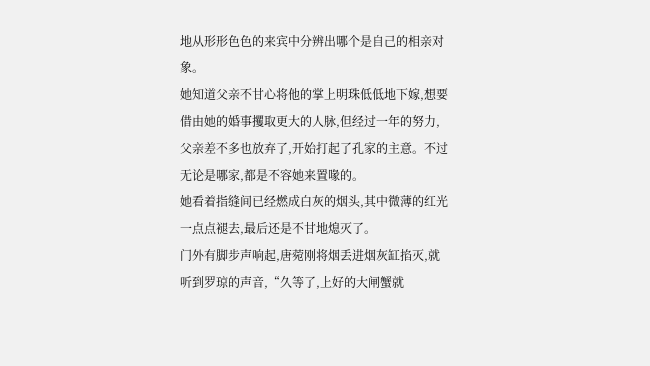地从形形色色的来宾中分辨出哪个是自己的相亲对象。
她知道父亲不甘心将他的掌上明珠低低地下嫁,想要借由她的婚事攫取更大的人脉,但经过一年的努力,父亲差不多也放弃了,开始打起了孔家的主意。不过无论是哪家,都是不容她来置喙的。
她看着指缝间已经燃成白灰的烟头,其中微薄的红光一点点褪去,最后还是不甘地熄灭了。
门外有脚步声响起,唐菀刚将烟丢进烟灰缸掐灭,就听到罗琼的声音,“久等了,上好的大闸蟹就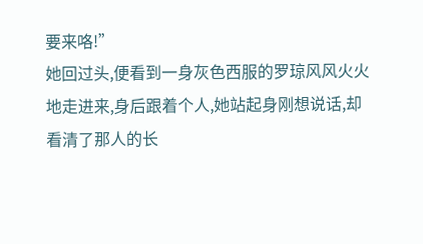要来咯!”
她回过头,便看到一身灰色西服的罗琼风风火火地走进来,身后跟着个人,她站起身刚想说话,却看清了那人的长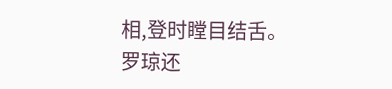相,登时瞠目结舌。
罗琼还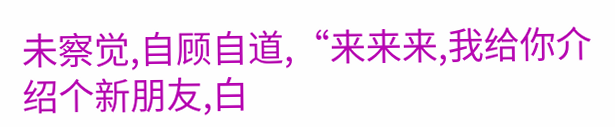未察觉,自顾自道,“来来来,我给你介绍个新朋友,白